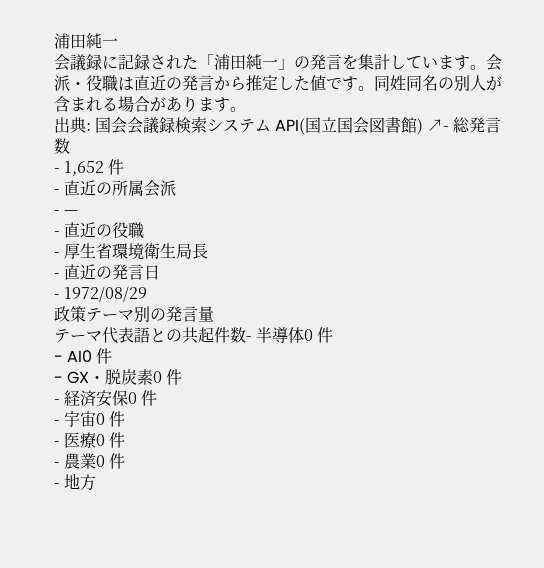浦田純一
会議録に記録された「浦田純一」の発言を集計しています。会派・役職は直近の発言から推定した値です。同姓同名の別人が含まれる場合があります。
出典: 国会会議録検索システム API(国立国会図書館) ↗- 総発言数
- 1,652 件
- 直近の所属会派
- —
- 直近の役職
- 厚生省環境衛生局長
- 直近の発言日
- 1972/08/29
政策テーマ別の発言量
テーマ代表語との共起件数- 半導体0 件
- AI0 件
- GX・脱炭素0 件
- 経済安保0 件
- 宇宙0 件
- 医療0 件
- 農業0 件
- 地方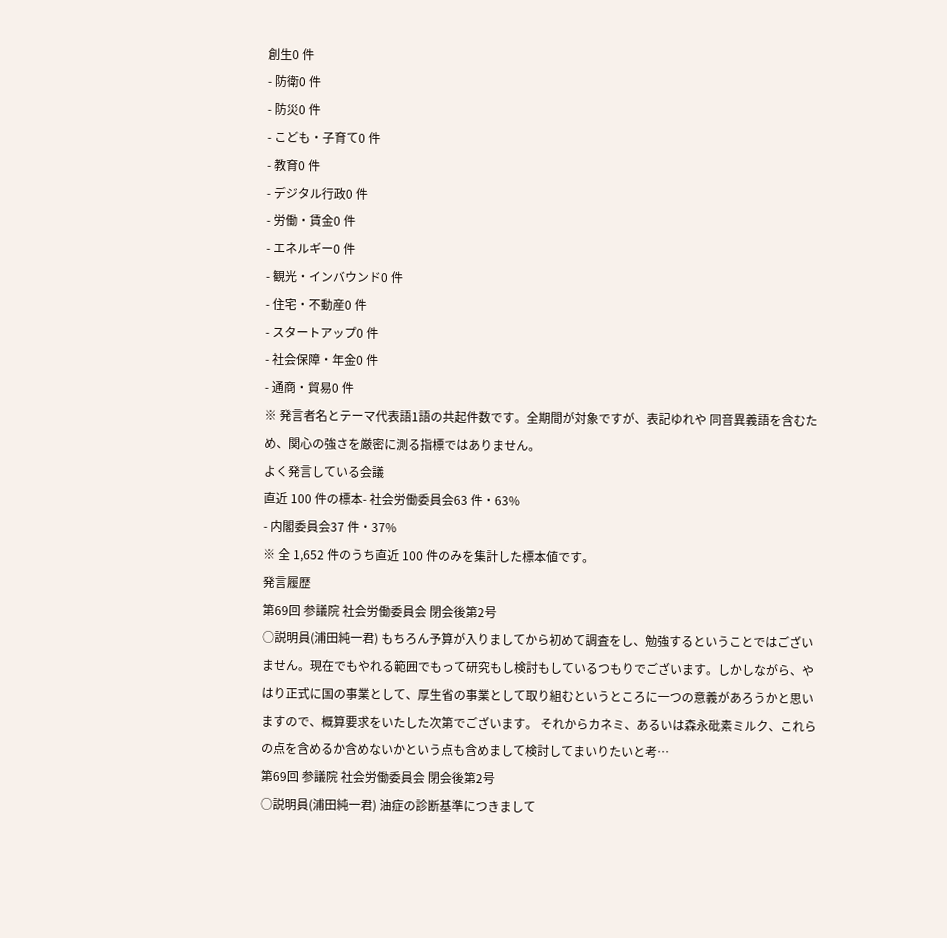創生0 件
- 防衛0 件
- 防災0 件
- こども・子育て0 件
- 教育0 件
- デジタル行政0 件
- 労働・賃金0 件
- エネルギー0 件
- 観光・インバウンド0 件
- 住宅・不動産0 件
- スタートアップ0 件
- 社会保障・年金0 件
- 通商・貿易0 件
※ 発言者名とテーマ代表語1語の共起件数です。全期間が対象ですが、表記ゆれや 同音異義語を含むため、関心の強さを厳密に測る指標ではありません。
よく発言している会議
直近 100 件の標本- 社会労働委員会63 件・63%
- 内閣委員会37 件・37%
※ 全 1,652 件のうち直近 100 件のみを集計した標本値です。
発言履歴
第69回 参議院 社会労働委員会 閉会後第2号
○説明員(浦田純一君) もちろん予算が入りましてから初めて調査をし、勉強するということではございません。現在でもやれる範囲でもって研究もし検討もしているつもりでございます。しかしながら、やはり正式に国の事業として、厚生省の事業として取り組むというところに一つの意義があろうかと思いますので、概算要求をいたした次第でございます。 それからカネミ、あるいは森永砒素ミルク、これらの点を含めるか含めないかという点も含めまして検討してまいりたいと考…
第69回 参議院 社会労働委員会 閉会後第2号
○説明員(浦田純一君) 油症の診断基準につきまして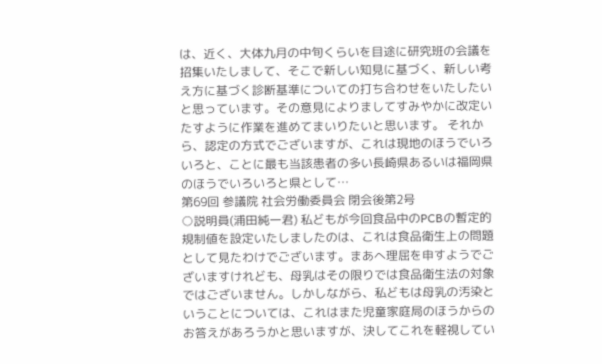は、近く、大体九月の中旬くらいを目途に研究班の会議を招集いたしまして、そこで新しい知見に基づく、新しい考え方に基づく診断基準についての打ち合わせをいたしたいと思っています。その意見によりましてすみやかに改定いたすように作業を進めてまいりたいと思います。 それから、認定の方式でございますが、これは現地のほうでいろいろと、ことに最も当該患者の多い長崎県あるいは福岡県のほうでいろいろと県として…
第69回 参議院 社会労働委員会 閉会後第2号
○説明員(浦田純一君) 私どもが今回食品中のPCBの暫定的規制値を設定いたしましたのは、これは食品衛生上の問題として見たわけでございます。まあへ理屈を申すようでございますけれども、母乳はその限りでは食品衛生法の対象ではございません。しかしながら、私どもは母乳の汚染ということについては、これはまた児童家庭局のほうからのお答えがあろうかと思いますが、決してこれを軽視してい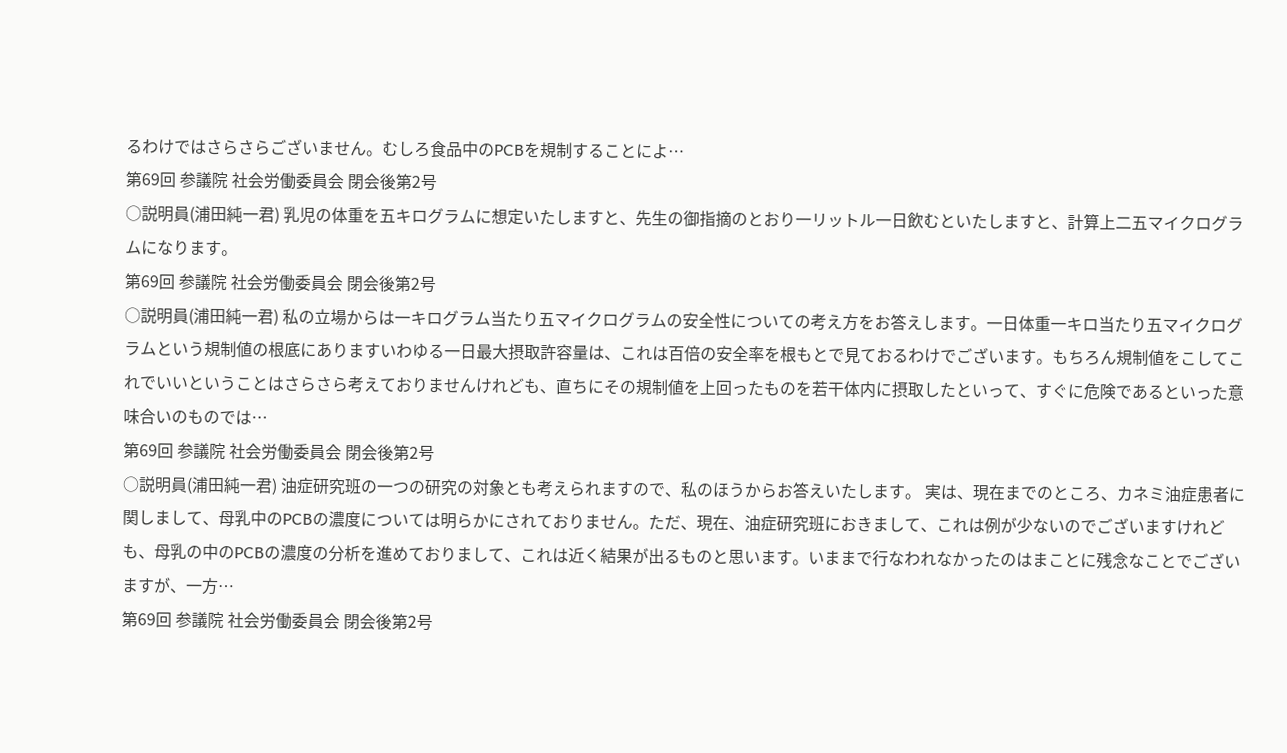るわけではさらさらございません。むしろ食品中のPCBを規制することによ…
第69回 参議院 社会労働委員会 閉会後第2号
○説明員(浦田純一君) 乳児の体重を五キログラムに想定いたしますと、先生の御指摘のとおり一リットル一日飲むといたしますと、計算上二五マイクログラムになります。
第69回 参議院 社会労働委員会 閉会後第2号
○説明員(浦田純一君) 私の立場からは一キログラム当たり五マイクログラムの安全性についての考え方をお答えします。一日体重一キロ当たり五マイクログラムという規制値の根底にありますいわゆる一日最大摂取許容量は、これは百倍の安全率を根もとで見ておるわけでございます。もちろん規制値をこしてこれでいいということはさらさら考えておりませんけれども、直ちにその規制値を上回ったものを若干体内に摂取したといって、すぐに危険であるといった意味合いのものでは…
第69回 参議院 社会労働委員会 閉会後第2号
○説明員(浦田純一君) 油症研究班の一つの研究の対象とも考えられますので、私のほうからお答えいたします。 実は、現在までのところ、カネミ油症患者に関しまして、母乳中のPCBの濃度については明らかにされておりません。ただ、現在、油症研究班におきまして、これは例が少ないのでございますけれども、母乳の中のPCBの濃度の分析を進めておりまして、これは近く結果が出るものと思います。いままで行なわれなかったのはまことに残念なことでございますが、一方…
第69回 参議院 社会労働委員会 閉会後第2号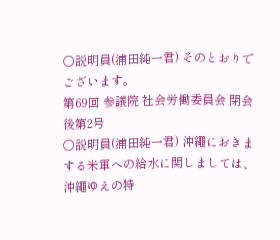○説明員(浦田純一君) そのとおりでございます。
第69回 参議院 社会労働委員会 閉会後第2号
○説明員(浦田純一君) 沖繩におきまする米軍への給水に関しましては、沖繩ゆえの特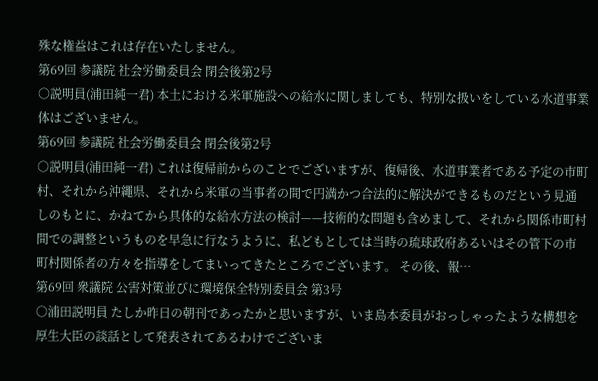殊な権益はこれは存在いたしません。
第69回 参議院 社会労働委員会 閉会後第2号
○説明員(浦田純一君) 本土における米軍施設への給水に関しましても、特別な扱いをしている水道事業体はございません。
第69回 参議院 社会労働委員会 閉会後第2号
○説明員(浦田純一君) これは復帰前からのことでございますが、復帰後、水道事業者である予定の市町村、それから沖繩県、それから米軍の当事者の間で円満かつ合法的に解決ができるものだという見通しのもとに、かねてから具体的な給水方法の検討——技術的な問題も含めまして、それから関係市町村間での調整というものを早急に行なうように、私どもとしては当時の琉球政府あるいはその管下の市町村関係者の方々を指導をしてまいってきたところでございます。 その後、報…
第69回 衆議院 公害対策並びに環境保全特別委員会 第3号
○浦田説明員 たしか昨日の朝刊であったかと思いますが、いま島本委員がおっしゃったような構想を厚生大臣の談話として発表されてあるわけでございま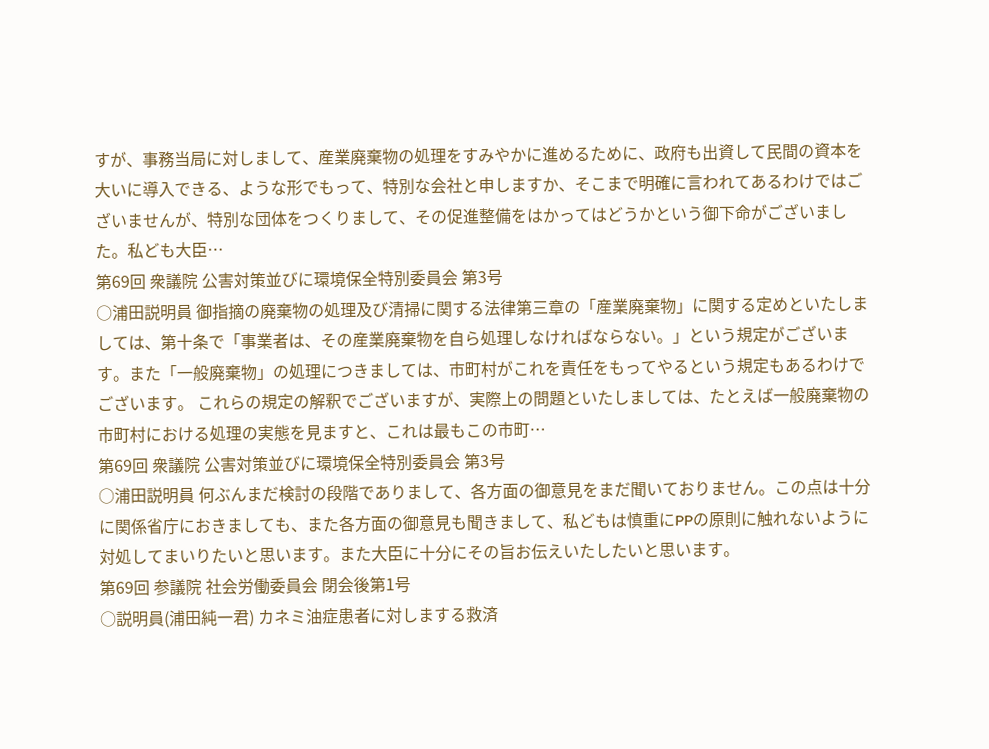すが、事務当局に対しまして、産業廃棄物の処理をすみやかに進めるために、政府も出資して民間の資本を大いに導入できる、ような形でもって、特別な会社と申しますか、そこまで明確に言われてあるわけではございませんが、特別な団体をつくりまして、その促進整備をはかってはどうかという御下命がございました。私ども大臣…
第69回 衆議院 公害対策並びに環境保全特別委員会 第3号
○浦田説明員 御指摘の廃棄物の処理及び清掃に関する法律第三章の「産業廃棄物」に関する定めといたしましては、第十条で「事業者は、その産業廃棄物を自ら処理しなければならない。」という規定がございます。また「一般廃棄物」の処理につきましては、市町村がこれを責任をもってやるという規定もあるわけでございます。 これらの規定の解釈でございますが、実際上の問題といたしましては、たとえば一般廃棄物の市町村における処理の実態を見ますと、これは最もこの市町…
第69回 衆議院 公害対策並びに環境保全特別委員会 第3号
○浦田説明員 何ぶんまだ検討の段階でありまして、各方面の御意見をまだ聞いておりません。この点は十分に関係省庁におきましても、また各方面の御意見も聞きまして、私どもは慎重にPPの原則に触れないように対処してまいりたいと思います。また大臣に十分にその旨お伝えいたしたいと思います。
第69回 参議院 社会労働委員会 閉会後第1号
○説明員(浦田純一君) カネミ油症患者に対しまする救済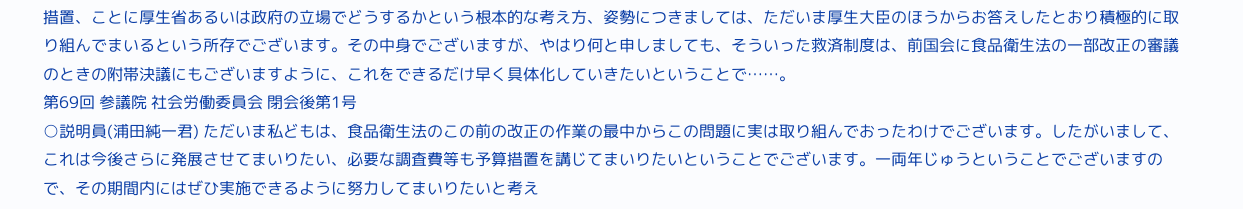措置、ことに厚生省あるいは政府の立場でどうするかという根本的な考え方、姿勢につきましては、ただいま厚生大臣のほうからお答えしたとおり積極的に取り組んでまいるという所存でございます。その中身でございますが、やはり何と申しましても、そういった救済制度は、前国会に食品衛生法の一部改正の審議のときの附帯決議にもございますように、これをできるだけ早く具体化していきたいということで……。
第69回 参議院 社会労働委員会 閉会後第1号
○説明員(浦田純一君) ただいま私どもは、食品衛生法のこの前の改正の作業の最中からこの問題に実は取り組んでおったわけでございます。したがいまして、これは今後さらに発展させてまいりたい、必要な調査費等も予算措置を講じてまいりたいということでございます。一両年じゅうということでございますので、その期間内にはぜひ実施できるように努力してまいりたいと考え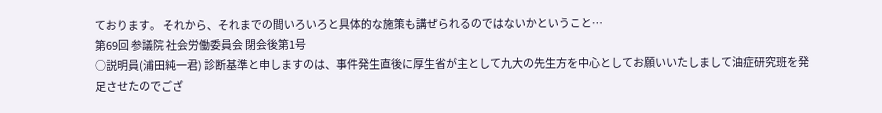ております。 それから、それまでの間いろいろと具体的な施策も講ぜられるのではないかということ…
第69回 参議院 社会労働委員会 閉会後第1号
○説明員(浦田純一君) 診断基準と申しますのは、事件発生直後に厚生省が主として九大の先生方を中心としてお願いいたしまして油症研究班を発足させたのでござ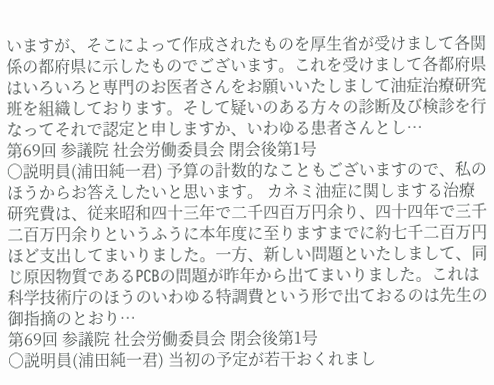いますが、そこによって作成されたものを厚生省が受けまして各関係の都府県に示したものでございます。これを受けまして各都府県はいろいろと専門のお医者さんをお願いいたしまして油症治療研究班を組織しております。そして疑いのある方々の診断及び検診を行なってそれで認定と申しますか、いわゆる患者さんとし…
第69回 参議院 社会労働委員会 閉会後第1号
○説明員(浦田純一君) 予算の計数的なこともございますので、私のほうからお答えしたいと思います。 カネミ油症に関しまする治療研究費は、従来昭和四十三年で二千四百万円余り、四十四年で三千二百万円余りというふうに本年度に至りますまでに約七千二百万円ほど支出してまいりました。一方、新しい問題といたしまして、同じ原因物質であるPCBの問題が昨年から出てまいりました。これは科学技術庁のほうのいわゆる特調費という形で出ておるのは先生の御指摘のとおり…
第69回 参議院 社会労働委員会 閉会後第1号
○説明員(浦田純一君) 当初の予定が若干おくれまし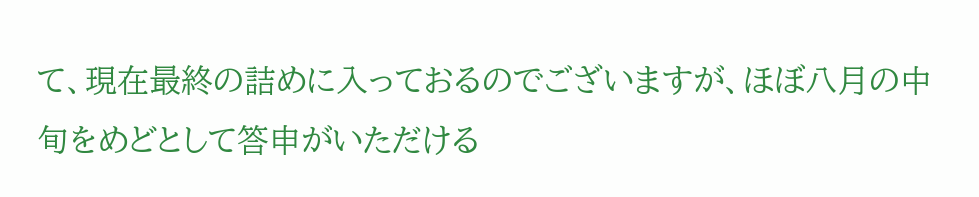て、現在最終の詰めに入っておるのでございますが、ほぼ八月の中旬をめどとして答申がいただける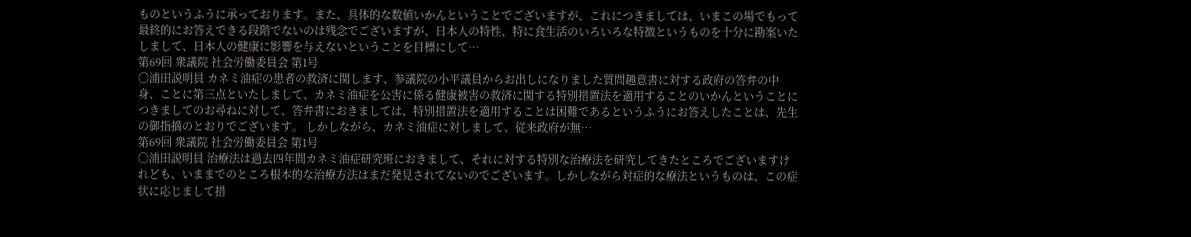ものというふうに承っております。また、具体的な数値いかんということでございますが、これにつきましては、いまこの場でもって最終的にお答えできる段階でないのは残念でございますが、日本人の特性、特に食生活のいろいろな特徴というものを十分に勘案いたしまして、日本人の健康に影響を与えないということを目標にして…
第69回 衆議院 社会労働委員会 第1号
○浦田説明員 カネミ油症の患者の救済に関します、参議院の小平議員からお出しになりました質問趣意書に対する政府の答弁の中身、ことに第三点といたしまして、カネミ油症を公害に係る健康被害の救済に関する特別措置法を適用することのいかんということにつきましてのお尋ねに対して、答弁書におきましては、特別措置法を適用することは困難であるというふうにお答えしたことは、先生の御指摘のとおりでございます。 しかしながら、カネミ油症に対しまして、従来政府が無…
第69回 衆議院 社会労働委員会 第1号
○浦田説明員 治療法は過去四年間カネミ油症研究班におきまして、それに対する特別な治療法を研究してきたところでございますけれども、いままでのところ根本的な治療方法はまだ発見されてないのでございます。しかしながら対症的な療法というものは、この症状に応じまして措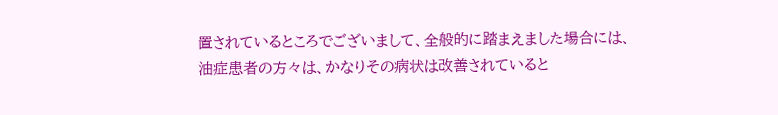置されているところでございまして、全般的に踏まえました場合には、油症患者の方々は、かなりその病状は改善されていると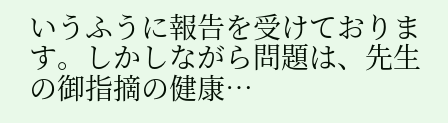いうふうに報告を受けております。しかしながら問題は、先生の御指摘の健康…